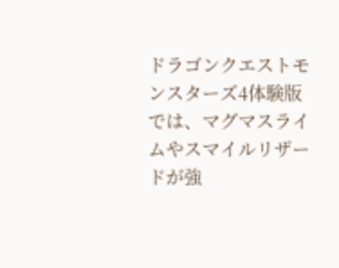ドラゴンクエストモンスターズ4体験版では、マグマスライムやスマイルリザードが強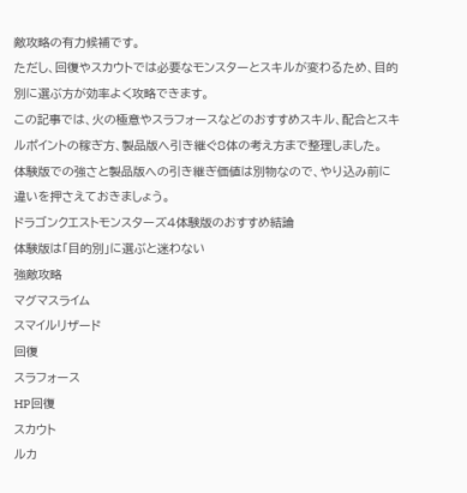敵攻略の有力候補です。
ただし、回復やスカウトでは必要なモンスターとスキルが変わるため、目的別に選ぶ方が効率よく攻略できます。
この記事では、火の極意やスラフォースなどのおすすめスキル、配合とスキルポイントの稼ぎ方、製品版へ引き継ぐ8体の考え方まで整理しました。
体験版での強さと製品版への引き継ぎ価値は別物なので、やり込み前に違いを押さえておきましょう。
ドラゴンクエストモンスターズ4体験版のおすすめ結論
体験版は「目的別」に選ぶと迷わない
強敵攻略
マグマスライム
スマイルリザード
回復
スラフォース
HP回復
スカウト
ルカ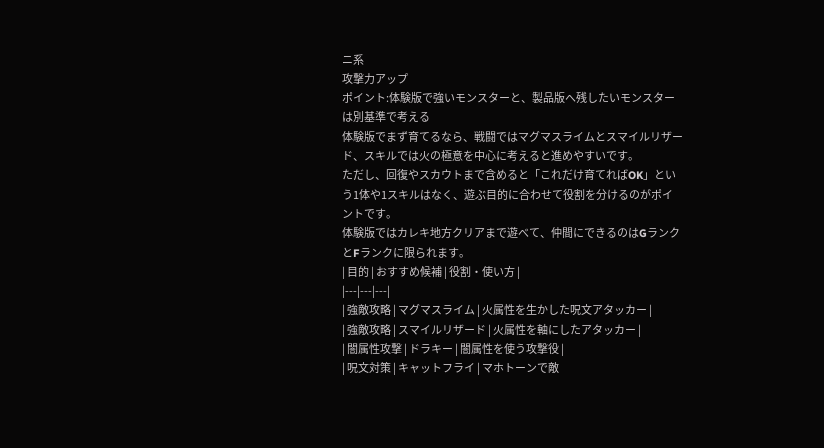ニ系
攻撃力アップ
ポイント:体験版で強いモンスターと、製品版へ残したいモンスターは別基準で考える
体験版でまず育てるなら、戦闘ではマグマスライムとスマイルリザード、スキルでは火の極意を中心に考えると進めやすいです。
ただし、回復やスカウトまで含めると「これだけ育てればOK」という1体や1スキルはなく、遊ぶ目的に合わせて役割を分けるのがポイントです。
体験版ではカレキ地方クリアまで遊べて、仲間にできるのはGランクとFランクに限られます。
| 目的 | おすすめ候補 | 役割・使い方 |
|---|---|---|
| 強敵攻略 | マグマスライム | 火属性を生かした呪文アタッカー |
| 強敵攻略 | スマイルリザード | 火属性を軸にしたアタッカー |
| 闇属性攻撃 | ドラキー | 闇属性を使う攻撃役 |
| 呪文対策 | キャットフライ | マホトーンで敵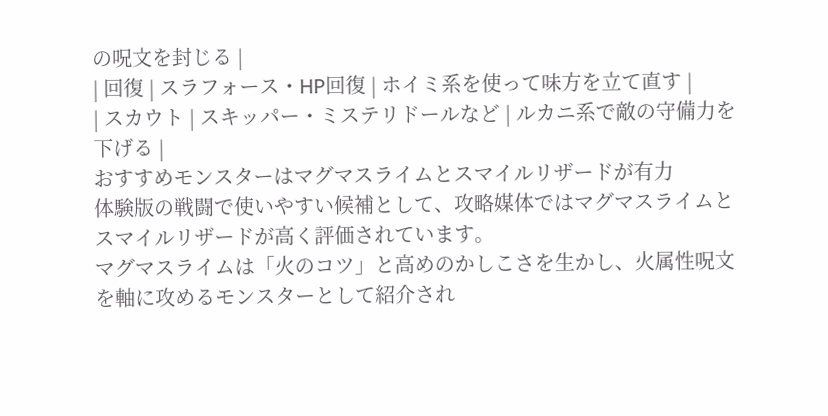の呪文を封じる |
| 回復 | スラフォース・HP回復 | ホイミ系を使って味方を立て直す |
| スカウト | スキッパー・ミステリドールなど | ルカニ系で敵の守備力を下げる |
おすすめモンスターはマグマスライムとスマイルリザードが有力
体験版の戦闘で使いやすい候補として、攻略媒体ではマグマスライムとスマイルリザードが高く評価されています。
マグマスライムは「火のコツ」と高めのかしこさを生かし、火属性呪文を軸に攻めるモンスターとして紹介され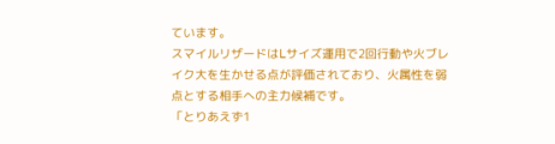ています。
スマイルリザードはLサイズ運用で2回行動や火ブレイク大を生かせる点が評価されており、火属性を弱点とする相手への主力候補です。
「とりあえず1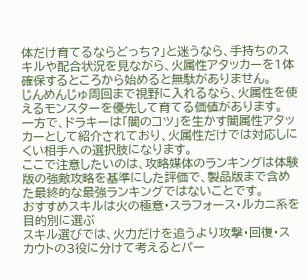体だけ育てるならどっち?」と迷うなら、手持ちのスキルや配合状況を見ながら、火属性アタッカーを1体確保するところから始めると無駄がありません。
じんめんじゅ周回まで視野に入れるなら、火属性を使えるモンスターを優先して育てる価値があります。
一方で、ドラキーは「闇のコツ」を生かす闇属性アタッカーとして紹介されており、火属性だけでは対応しにくい相手への選択肢になります。
ここで注意したいのは、攻略媒体のランキングは体験版の強敵攻略を基準にした評価で、製品版まで含めた最終的な最強ランキングではないことです。
おすすめスキルは火の極意・スラフォース・ルカニ系を目的別に選ぶ
スキル選びでは、火力だけを追うより攻撃・回復・スカウトの3役に分けて考えるとパー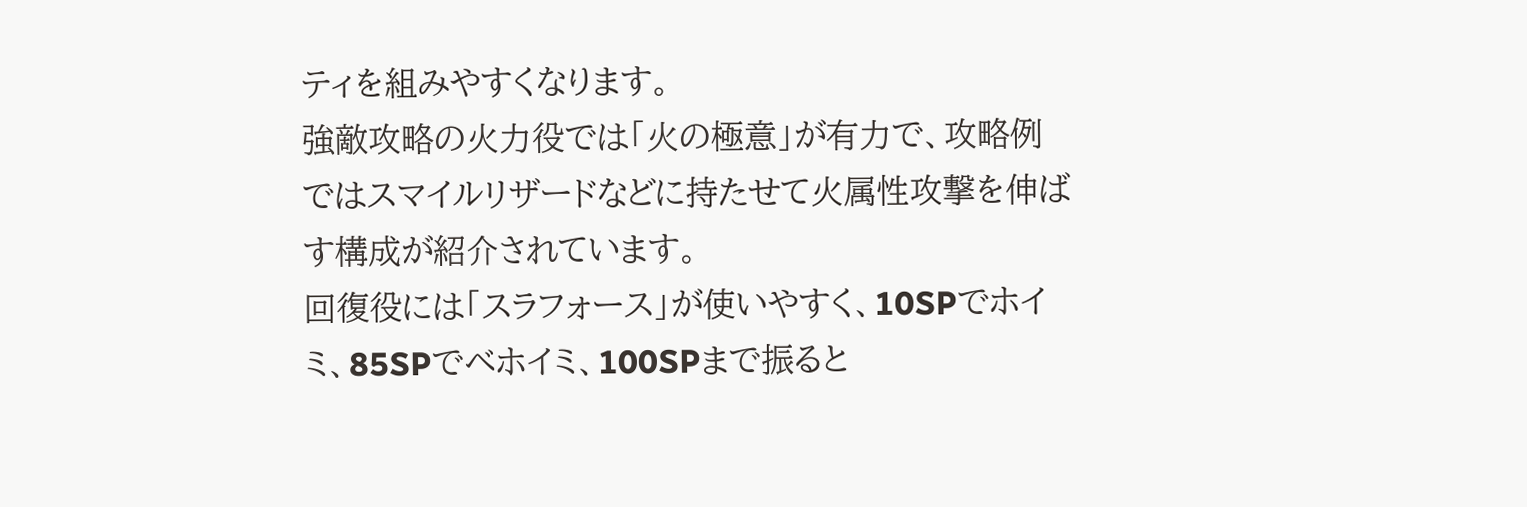ティを組みやすくなります。
強敵攻略の火力役では「火の極意」が有力で、攻略例ではスマイルリザードなどに持たせて火属性攻撃を伸ばす構成が紹介されています。
回復役には「スラフォース」が使いやすく、10SPでホイミ、85SPでベホイミ、100SPまで振ると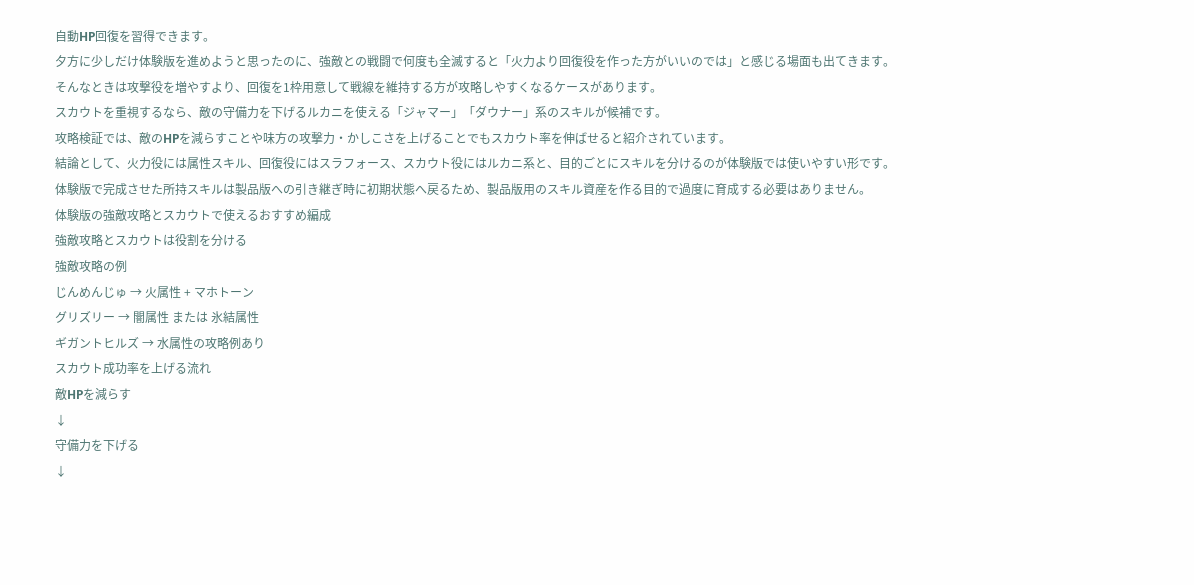自動HP回復を習得できます。
夕方に少しだけ体験版を進めようと思ったのに、強敵との戦闘で何度も全滅すると「火力より回復役を作った方がいいのでは」と感じる場面も出てきます。
そんなときは攻撃役を増やすより、回復を1枠用意して戦線を維持する方が攻略しやすくなるケースがあります。
スカウトを重視するなら、敵の守備力を下げるルカニを使える「ジャマー」「ダウナー」系のスキルが候補です。
攻略検証では、敵のHPを減らすことや味方の攻撃力・かしこさを上げることでもスカウト率を伸ばせると紹介されています。
結論として、火力役には属性スキル、回復役にはスラフォース、スカウト役にはルカニ系と、目的ごとにスキルを分けるのが体験版では使いやすい形です。
体験版で完成させた所持スキルは製品版への引き継ぎ時に初期状態へ戻るため、製品版用のスキル資産を作る目的で過度に育成する必要はありません。
体験版の強敵攻略とスカウトで使えるおすすめ編成
強敵攻略とスカウトは役割を分ける
強敵攻略の例
じんめんじゅ → 火属性 + マホトーン
グリズリー → 闇属性 または 氷結属性
ギガントヒルズ → 水属性の攻略例あり
スカウト成功率を上げる流れ
敵HPを減らす
↓
守備力を下げる
↓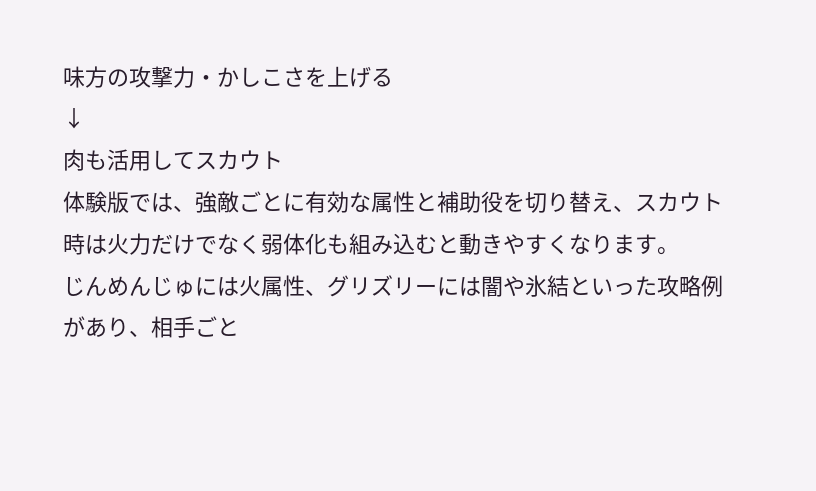味方の攻撃力・かしこさを上げる
↓
肉も活用してスカウト
体験版では、強敵ごとに有効な属性と補助役を切り替え、スカウト時は火力だけでなく弱体化も組み込むと動きやすくなります。
じんめんじゅには火属性、グリズリーには闇や氷結といった攻略例があり、相手ごと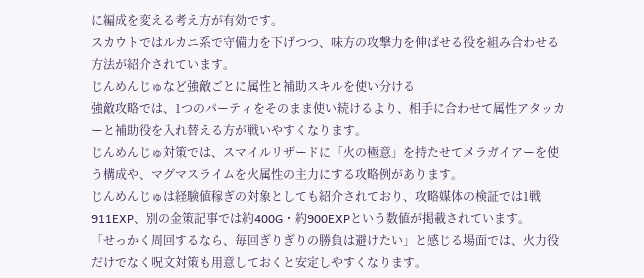に編成を変える考え方が有効です。
スカウトではルカニ系で守備力を下げつつ、味方の攻撃力を伸ばせる役を組み合わせる方法が紹介されています。
じんめんじゅなど強敵ごとに属性と補助スキルを使い分ける
強敵攻略では、1つのパーティをそのまま使い続けるより、相手に合わせて属性アタッカーと補助役を入れ替える方が戦いやすくなります。
じんめんじゅ対策では、スマイルリザードに「火の極意」を持たせてメラガイアーを使う構成や、マグマスライムを火属性の主力にする攻略例があります。
じんめんじゅは経験値稼ぎの対象としても紹介されており、攻略媒体の検証では1戦911EXP、別の金策記事では約400G・約900EXPという数値が掲載されています。
「せっかく周回するなら、毎回ぎりぎりの勝負は避けたい」と感じる場面では、火力役だけでなく呪文対策も用意しておくと安定しやすくなります。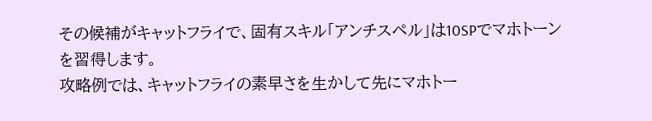その候補がキャットフライで、固有スキル「アンチスペル」は10SPでマホトーンを習得します。
攻略例では、キャットフライの素早さを生かして先にマホトー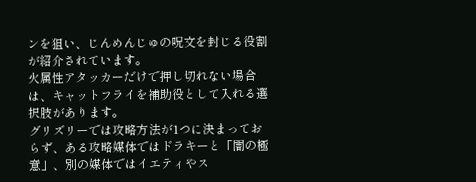ンを狙い、じんめんじゅの呪文を封じる役割が紹介されています。
火属性アタッカーだけで押し切れない場合は、キャットフライを補助役として入れる選択肢があります。
グリズリーでは攻略方法が1つに決まっておらず、ある攻略媒体ではドラキーと「闇の極意」、別の媒体ではイエティやス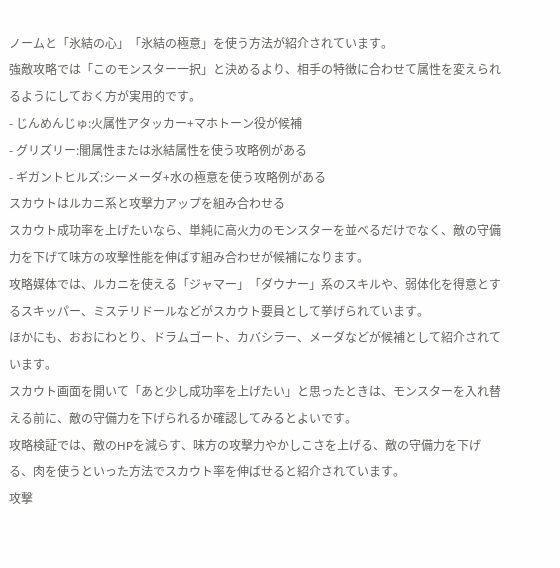ノームと「氷結の心」「氷結の極意」を使う方法が紹介されています。
強敵攻略では「このモンスター一択」と決めるより、相手の特徴に合わせて属性を変えられるようにしておく方が実用的です。
- じんめんじゅ:火属性アタッカー+マホトーン役が候補
- グリズリー:闇属性または氷結属性を使う攻略例がある
- ギガントヒルズ:シーメーダ+水の極意を使う攻略例がある
スカウトはルカニ系と攻撃力アップを組み合わせる
スカウト成功率を上げたいなら、単純に高火力のモンスターを並べるだけでなく、敵の守備力を下げて味方の攻撃性能を伸ばす組み合わせが候補になります。
攻略媒体では、ルカニを使える「ジャマー」「ダウナー」系のスキルや、弱体化を得意とするスキッパー、ミステリドールなどがスカウト要員として挙げられています。
ほかにも、おおにわとり、ドラムゴート、カバシラー、メーダなどが候補として紹介されています。
スカウト画面を開いて「あと少し成功率を上げたい」と思ったときは、モンスターを入れ替える前に、敵の守備力を下げられるか確認してみるとよいです。
攻略検証では、敵のHPを減らす、味方の攻撃力やかしこさを上げる、敵の守備力を下げる、肉を使うといった方法でスカウト率を伸ばせると紹介されています。
攻撃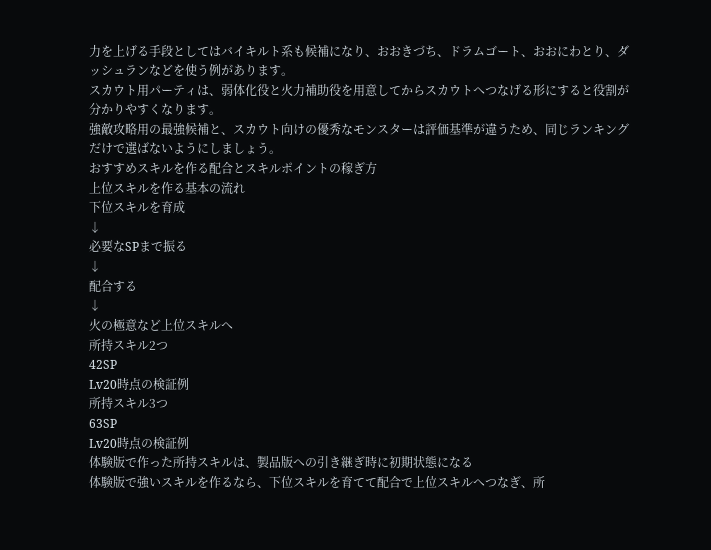力を上げる手段としてはバイキルト系も候補になり、おおきづち、ドラムゴート、おおにわとり、ダッシュランなどを使う例があります。
スカウト用パーティは、弱体化役と火力補助役を用意してからスカウトへつなげる形にすると役割が分かりやすくなります。
強敵攻略用の最強候補と、スカウト向けの優秀なモンスターは評価基準が違うため、同じランキングだけで選ばないようにしましょう。
おすすめスキルを作る配合とスキルポイントの稼ぎ方
上位スキルを作る基本の流れ
下位スキルを育成
↓
必要なSPまで振る
↓
配合する
↓
火の極意など上位スキルへ
所持スキル2つ
42SP
Lv20時点の検証例
所持スキル3つ
63SP
Lv20時点の検証例
体験版で作った所持スキルは、製品版への引き継ぎ時に初期状態になる
体験版で強いスキルを作るなら、下位スキルを育てて配合で上位スキルへつなぎ、所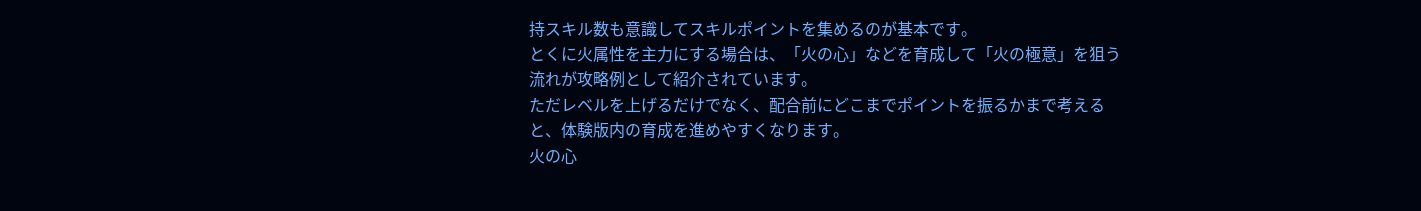持スキル数も意識してスキルポイントを集めるのが基本です。
とくに火属性を主力にする場合は、「火の心」などを育成して「火の極意」を狙う流れが攻略例として紹介されています。
ただレベルを上げるだけでなく、配合前にどこまでポイントを振るかまで考えると、体験版内の育成を進めやすくなります。
火の心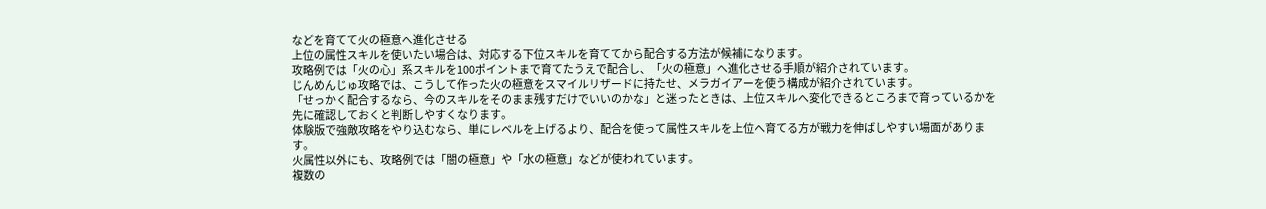などを育てて火の極意へ進化させる
上位の属性スキルを使いたい場合は、対応する下位スキルを育ててから配合する方法が候補になります。
攻略例では「火の心」系スキルを100ポイントまで育てたうえで配合し、「火の極意」へ進化させる手順が紹介されています。
じんめんじゅ攻略では、こうして作った火の極意をスマイルリザードに持たせ、メラガイアーを使う構成が紹介されています。
「せっかく配合するなら、今のスキルをそのまま残すだけでいいのかな」と迷ったときは、上位スキルへ変化できるところまで育っているかを先に確認しておくと判断しやすくなります。
体験版で強敵攻略をやり込むなら、単にレベルを上げるより、配合を使って属性スキルを上位へ育てる方が戦力を伸ばしやすい場面があります。
火属性以外にも、攻略例では「闇の極意」や「水の極意」などが使われています。
複数の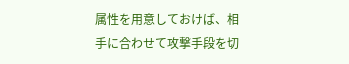属性を用意しておけば、相手に合わせて攻撃手段を切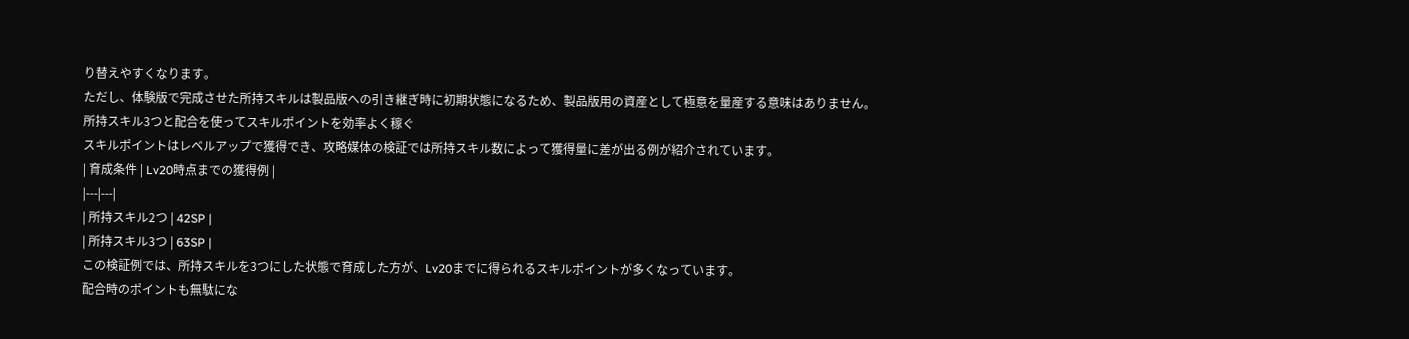り替えやすくなります。
ただし、体験版で完成させた所持スキルは製品版への引き継ぎ時に初期状態になるため、製品版用の資産として極意を量産する意味はありません。
所持スキル3つと配合を使ってスキルポイントを効率よく稼ぐ
スキルポイントはレベルアップで獲得でき、攻略媒体の検証では所持スキル数によって獲得量に差が出る例が紹介されています。
| 育成条件 | Lv20時点までの獲得例 |
|---|---|
| 所持スキル2つ | 42SP |
| 所持スキル3つ | 63SP |
この検証例では、所持スキルを3つにした状態で育成した方が、Lv20までに得られるスキルポイントが多くなっています。
配合時のポイントも無駄にな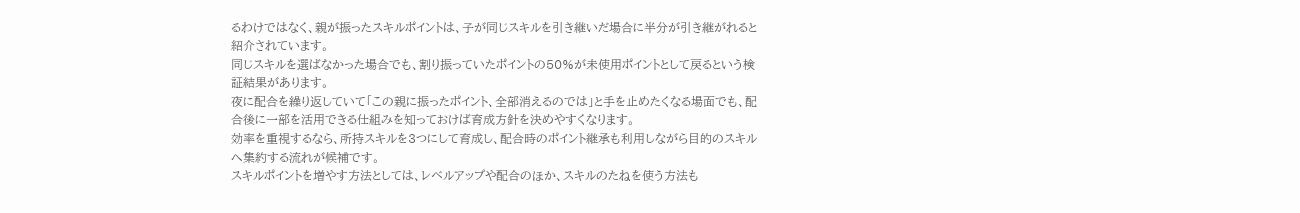るわけではなく、親が振ったスキルポイントは、子が同じスキルを引き継いだ場合に半分が引き継がれると紹介されています。
同じスキルを選ばなかった場合でも、割り振っていたポイントの50%が未使用ポイントとして戻るという検証結果があります。
夜に配合を繰り返していて「この親に振ったポイント、全部消えるのでは」と手を止めたくなる場面でも、配合後に一部を活用できる仕組みを知っておけば育成方針を決めやすくなります。
効率を重視するなら、所持スキルを3つにして育成し、配合時のポイント継承も利用しながら目的のスキルへ集約する流れが候補です。
スキルポイントを増やす方法としては、レベルアップや配合のほか、スキルのたねを使う方法も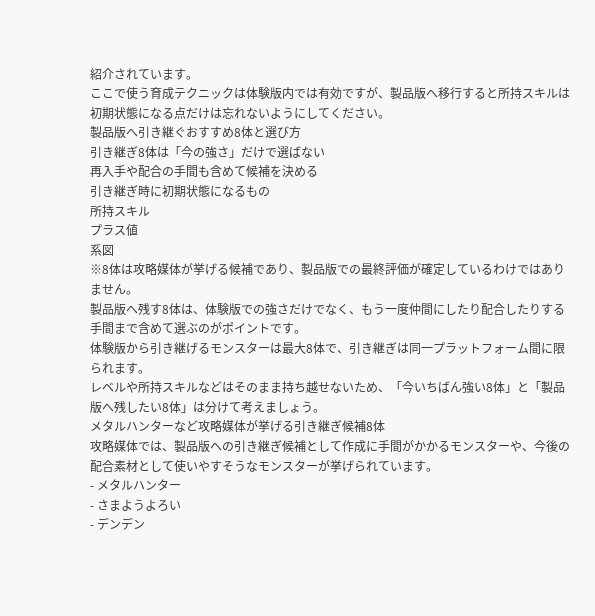紹介されています。
ここで使う育成テクニックは体験版内では有効ですが、製品版へ移行すると所持スキルは初期状態になる点だけは忘れないようにしてください。
製品版へ引き継ぐおすすめ8体と選び方
引き継ぎ8体は「今の強さ」だけで選ばない
再入手や配合の手間も含めて候補を決める
引き継ぎ時に初期状態になるもの
所持スキル
プラス値
系図
※8体は攻略媒体が挙げる候補であり、製品版での最終評価が確定しているわけではありません。
製品版へ残す8体は、体験版での強さだけでなく、もう一度仲間にしたり配合したりする手間まで含めて選ぶのがポイントです。
体験版から引き継げるモンスターは最大8体で、引き継ぎは同一プラットフォーム間に限られます。
レベルや所持スキルなどはそのまま持ち越せないため、「今いちばん強い8体」と「製品版へ残したい8体」は分けて考えましょう。
メタルハンターなど攻略媒体が挙げる引き継ぎ候補8体
攻略媒体では、製品版への引き継ぎ候補として作成に手間がかかるモンスターや、今後の配合素材として使いやすそうなモンスターが挙げられています。
- メタルハンター
- さまようよろい
- デンデン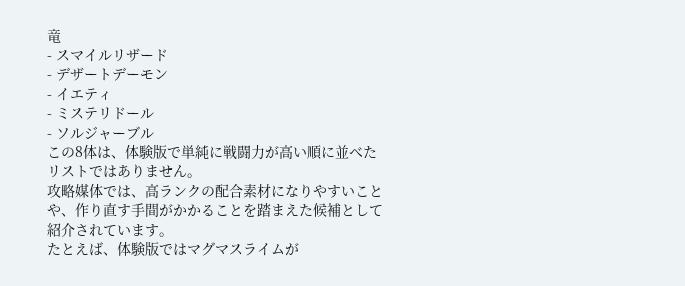竜
- スマイルリザード
- デザートデーモン
- イエティ
- ミステリドール
- ソルジャーブル
この8体は、体験版で単純に戦闘力が高い順に並べたリストではありません。
攻略媒体では、高ランクの配合素材になりやすいことや、作り直す手間がかかることを踏まえた候補として紹介されています。
たとえば、体験版ではマグマスライムが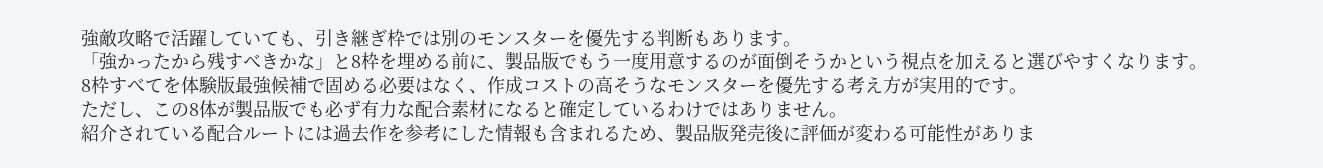強敵攻略で活躍していても、引き継ぎ枠では別のモンスターを優先する判断もあります。
「強かったから残すべきかな」と8枠を埋める前に、製品版でもう一度用意するのが面倒そうかという視点を加えると選びやすくなります。
8枠すべてを体験版最強候補で固める必要はなく、作成コストの高そうなモンスターを優先する考え方が実用的です。
ただし、この8体が製品版でも必ず有力な配合素材になると確定しているわけではありません。
紹介されている配合ルートには過去作を参考にした情報も含まれるため、製品版発売後に評価が変わる可能性がありま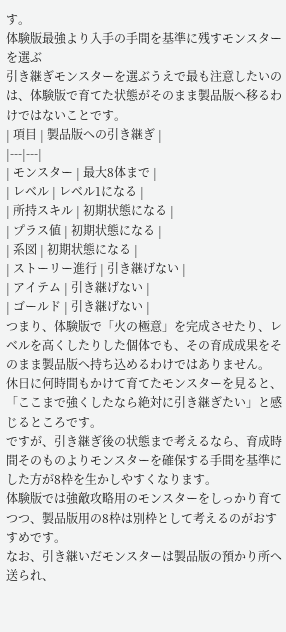す。
体験版最強より入手の手間を基準に残すモンスターを選ぶ
引き継ぎモンスターを選ぶうえで最も注意したいのは、体験版で育てた状態がそのまま製品版へ移るわけではないことです。
| 項目 | 製品版への引き継ぎ |
|---|---|
| モンスター | 最大8体まで |
| レベル | レベル1になる |
| 所持スキル | 初期状態になる |
| プラス値 | 初期状態になる |
| 系図 | 初期状態になる |
| ストーリー進行 | 引き継げない |
| アイテム | 引き継げない |
| ゴールド | 引き継げない |
つまり、体験版で「火の極意」を完成させたり、レベルを高くしたりした個体でも、その育成成果をそのまま製品版へ持ち込めるわけではありません。
休日に何時間もかけて育てたモンスターを見ると、「ここまで強くしたなら絶対に引き継ぎたい」と感じるところです。
ですが、引き継ぎ後の状態まで考えるなら、育成時間そのものよりモンスターを確保する手間を基準にした方が8枠を生かしやすくなります。
体験版では強敵攻略用のモンスターをしっかり育てつつ、製品版用の8枠は別枠として考えるのがおすすめです。
なお、引き継いだモンスターは製品版の預かり所へ送られ、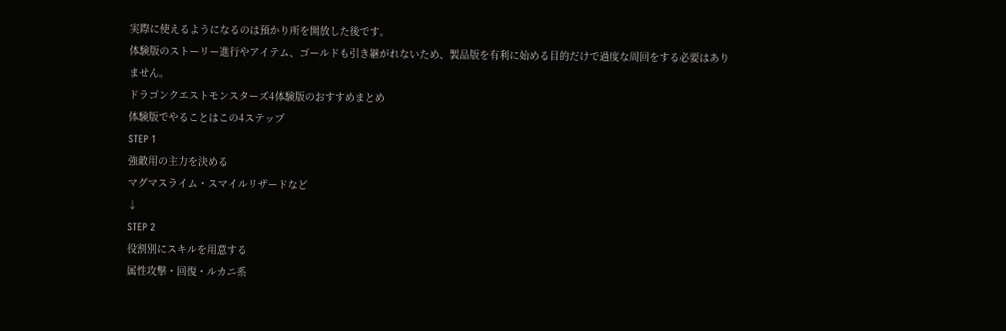実際に使えるようになるのは預かり所を開放した後です。
体験版のストーリー進行やアイテム、ゴールドも引き継がれないため、製品版を有利に始める目的だけで過度な周回をする必要はありません。
ドラゴンクエストモンスターズ4体験版のおすすめまとめ
体験版でやることはこの4ステップ
STEP 1
強敵用の主力を決める
マグマスライム・スマイルリザードなど
↓
STEP 2
役割別にスキルを用意する
属性攻撃・回復・ルカニ系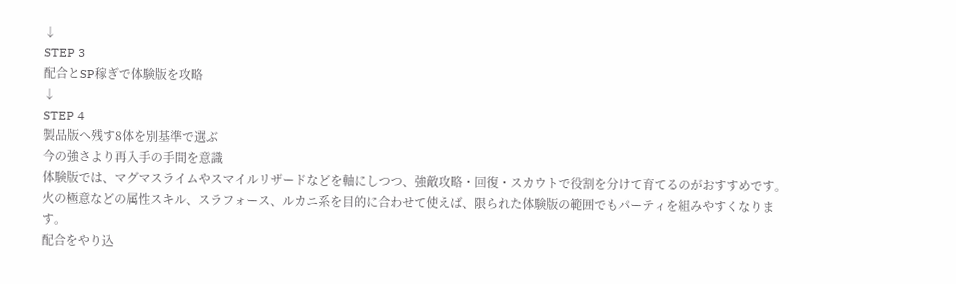↓
STEP 3
配合とSP稼ぎで体験版を攻略
↓
STEP 4
製品版へ残す8体を別基準で選ぶ
今の強さより再入手の手間を意識
体験版では、マグマスライムやスマイルリザードなどを軸にしつつ、強敵攻略・回復・スカウトで役割を分けて育てるのがおすすめです。
火の極意などの属性スキル、スラフォース、ルカニ系を目的に合わせて使えば、限られた体験版の範囲でもパーティを組みやすくなります。
配合をやり込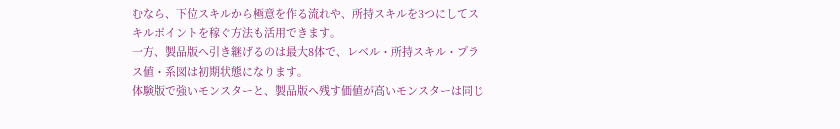むなら、下位スキルから極意を作る流れや、所持スキルを3つにしてスキルポイントを稼ぐ方法も活用できます。
一方、製品版へ引き継げるのは最大8体で、レベル・所持スキル・プラス値・系図は初期状態になります。
体験版で強いモンスターと、製品版へ残す価値が高いモンスターは同じ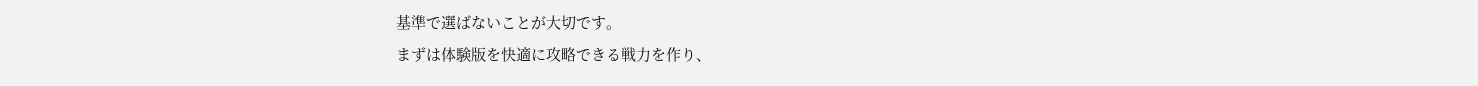基準で選ばないことが大切です。
まずは体験版を快適に攻略できる戦力を作り、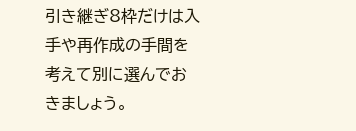引き継ぎ8枠だけは入手や再作成の手間を考えて別に選んでおきましょう。